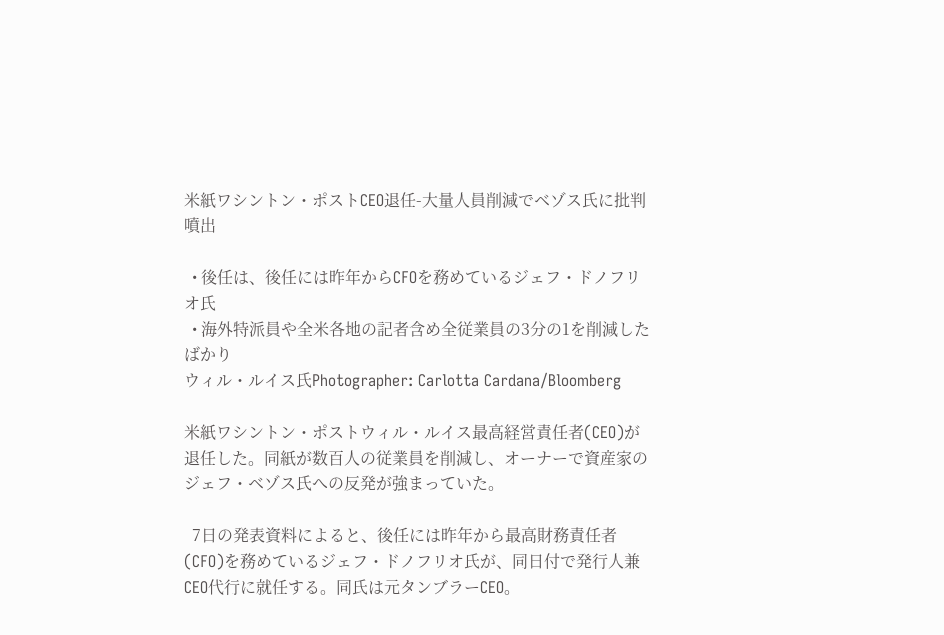米紙ワシントン・ポストCEO退任-大量人員削減でベゾス氏に批判噴出

  • 後任は、後任には昨年からCFOを務めているジェフ・ドノフリオ氏
  • 海外特派員や全米各地の記者含め全従業員の3分の1を削減したばかり
ウィル・ルイス氏Photographer: Carlotta Cardana/Bloomberg

米紙ワシントン・ポストウィル・ルイス最高経営責任者(CEO)が退任した。同紙が数百人の従業員を削減し、オーナーで資産家のジェフ・ベゾス氏への反発が強まっていた。

  7日の発表資料によると、後任には昨年から最高財務責任者(CFO)を務めているジェフ・ドノフリオ氏が、同日付で発行人兼CEO代行に就任する。同氏は元タンブラーCEO。